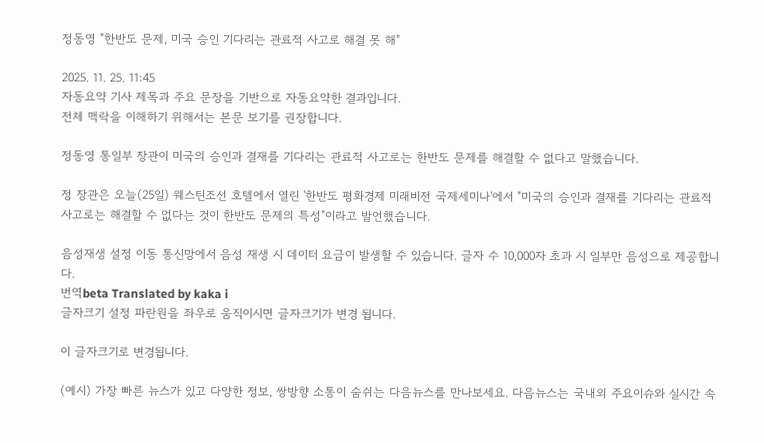정동영 "한반도 문제, 미국 승인 기다리는 관료적 사고로 해결 못 해"

2025. 11. 25. 11:45
자동요약 기사 제목과 주요 문장을 기반으로 자동요약한 결과입니다.
전체 맥락을 이해하기 위해서는 본문 보기를 권장합니다.

정동영 통일부 장관이 미국의 승인과 결재를 기다리는 관료적 사고로는 한반도 문제를 해결할 수 없다고 말했습니다.

정 장관은 오늘(25일) 웨스틴조선 호텔에서 열린 '한반도 평화경제 미래비전 국제세미나'에서 "미국의 승인과 결재를 기다리는 관료적 사고로는 해결할 수 없다는 것이 한반도 문제의 특성"이라고 발언했습니다.

음성재생 설정 이동 통신망에서 음성 재생 시 데이터 요금이 발생할 수 있습니다. 글자 수 10,000자 초과 시 일부만 음성으로 제공합니다.
번역beta Translated by kaka i
글자크기 설정 파란원을 좌우로 움직이시면 글자크기가 변경 됩니다.

이 글자크기로 변경됩니다.

(예시) 가장 빠른 뉴스가 있고 다양한 정보, 쌍방향 소통이 숨쉬는 다음뉴스를 만나보세요. 다음뉴스는 국내외 주요이슈와 실시간 속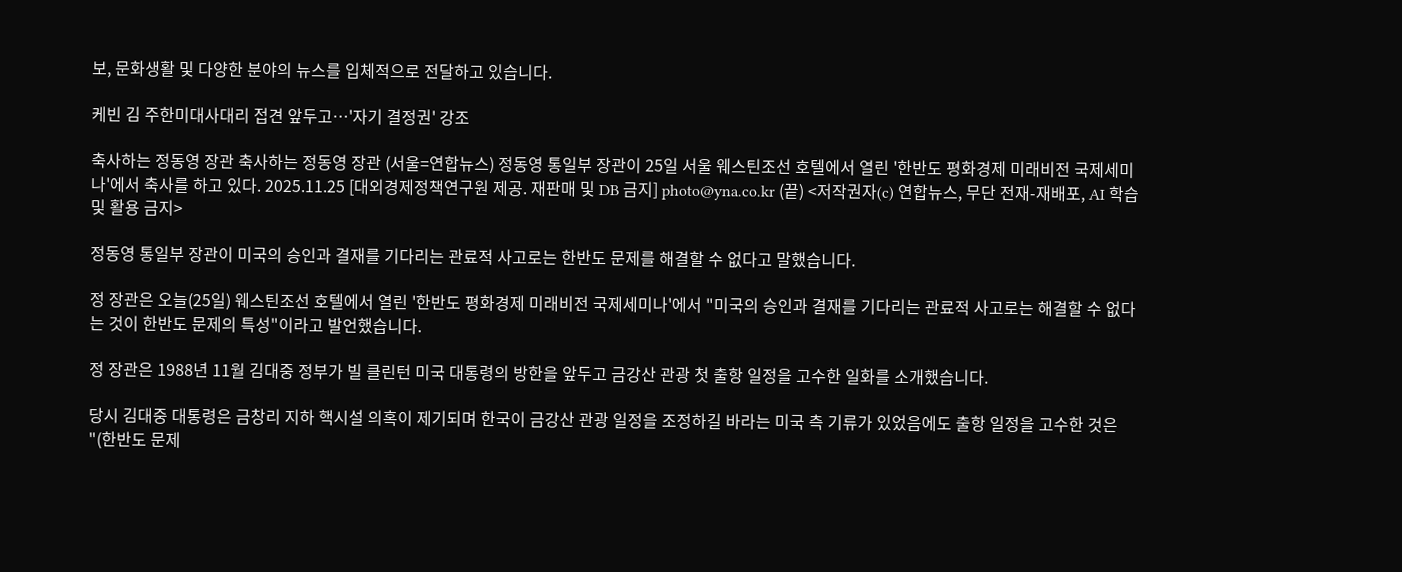보, 문화생활 및 다양한 분야의 뉴스를 입체적으로 전달하고 있습니다.

케빈 김 주한미대사대리 접견 앞두고…'자기 결정권' 강조

축사하는 정동영 장관 축사하는 정동영 장관 (서울=연합뉴스) 정동영 통일부 장관이 25일 서울 웨스틴조선 호텔에서 열린 '한반도 평화경제 미래비전 국제세미나'에서 축사를 하고 있다. 2025.11.25 [대외경제정책연구원 제공. 재판매 및 DB 금지] photo@yna.co.kr (끝) <저작권자(c) 연합뉴스, 무단 전재-재배포, AI 학습 및 활용 금지>

정동영 통일부 장관이 미국의 승인과 결재를 기다리는 관료적 사고로는 한반도 문제를 해결할 수 없다고 말했습니다.

정 장관은 오늘(25일) 웨스틴조선 호텔에서 열린 '한반도 평화경제 미래비전 국제세미나'에서 "미국의 승인과 결재를 기다리는 관료적 사고로는 해결할 수 없다는 것이 한반도 문제의 특성"이라고 발언했습니다.

정 장관은 1988년 11월 김대중 정부가 빌 클린턴 미국 대통령의 방한을 앞두고 금강산 관광 첫 출항 일정을 고수한 일화를 소개했습니다.

당시 김대중 대통령은 금창리 지하 핵시설 의혹이 제기되며 한국이 금강산 관광 일정을 조정하길 바라는 미국 측 기류가 있었음에도 출항 일정을 고수한 것은 "(한반도 문제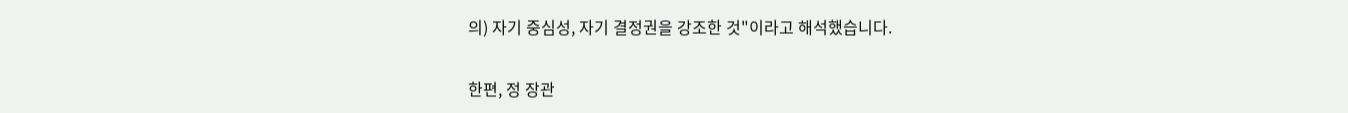의) 자기 중심성, 자기 결정권을 강조한 것"이라고 해석했습니다.

한편, 정 장관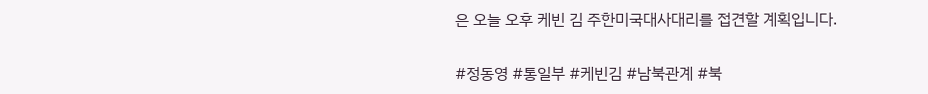은 오늘 오후 케빈 김 주한미국대사대리를 접견할 계획입니다.

#정동영 #통일부 #케빈김 #남북관계 #북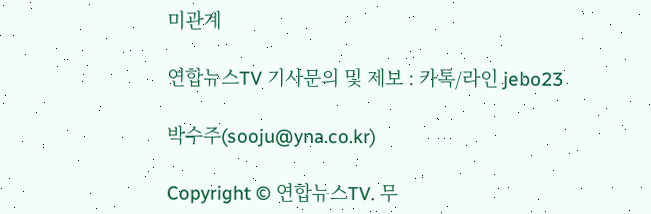미관계

연합뉴스TV 기사문의 및 제보 : 카톡/라인 jebo23

박수주(sooju@yna.co.kr)

Copyright © 연합뉴스TV. 무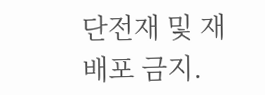단전재 및 재배포 금지.